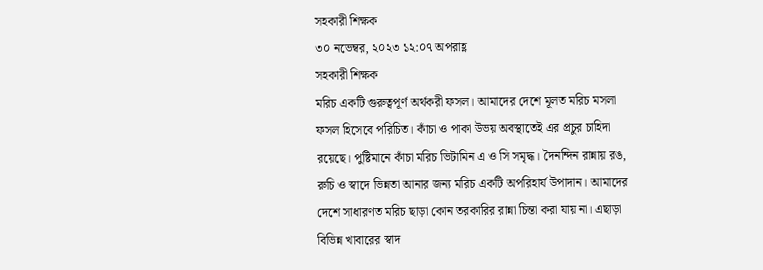সহকারী শিক্ষক
৩০ নভেম্বর, ২০২৩ ১২:০৭ অপরাহ্ণ
সহকারী শিক্ষক
মরিচ একটি গুরুত্বপূর্ণ অর্থকরী ফসল। আমাদের দেশে মূলত মরিচ মসলা ফসল হিসেবে পরিচিত। কাঁচা ও পাকা উভয় অবস্থাতেই এর প্রচুর চাহিদা রয়েছে। পুষ্টিমানে কাঁচা মরিচ ভিটামিন এ ও সি সমৃদ্ধ। দৈনন্দিন রান্নায় রঙ, রুচি ও স্বাদে ভিন্নতা আনার জন্য মরিচ একটি অপরিহার্য উপাদান। আমাদের দেশে সাধারণত মরিচ ছাড়া কোন তরকারির রান্না চিন্তা করা যায় না। এছাড়া বিভিন্ন খাবারের স্বাদ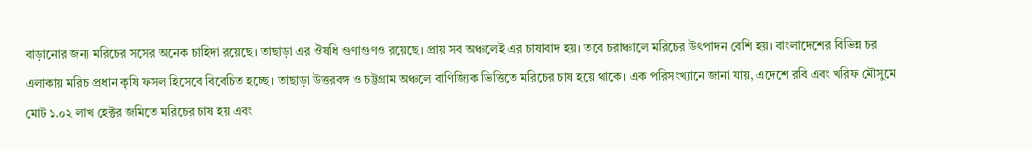বাড়ানোর জন্য মরিচের সসের অনেক চাহিদা রয়েছে। তাছাড়া এর ঔষধি গুণাগুণও রয়েছে। প্রায় সব অঞ্চলেই এর চাষাবাদ হয়। তবে চরাঞ্চালে মরিচের উৎপাদন বেশি হয়। বাংলাদেশের বিভিন্ন চর এলাকায় মরিচ প্রধান কৃষি ফসল হিসেবে বিবেচিত হচ্ছে। তাছাড়া উত্তরবঙ্গ ও চট্টগ্রাম অঞ্চলে বাণিজ্যিক ভিত্তিতে মরিচের চাষ হয়ে থাকে। এক পরিসংখ্যানে জানা যায়, এদেশে রবি এবং খরিফ মৌসুমে মোট ১.০২ লাখ হেক্টর জমিতে মরিচের চাষ হয় এবং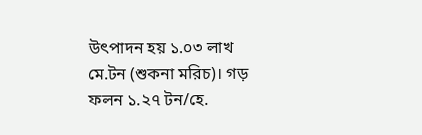উৎপাদন হয় ১.০৩ লাখ মে.টন (শুকনা মরিচ)। গড় ফলন ১.২৭ টন/হে.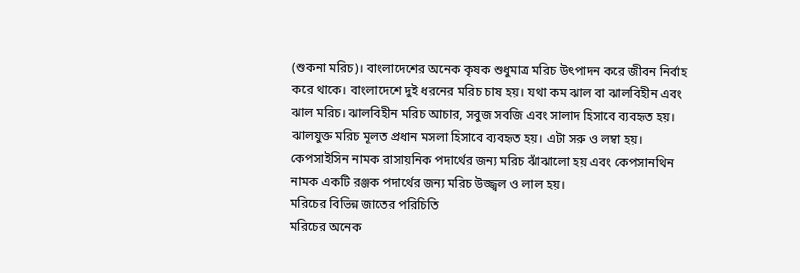(শুকনা মরিচ)। বাংলাদেশের অনেক কৃষক শুধুমাত্র মরিচ উৎপাদন করে জীবন নির্বাহ করে থাকে। বাংলাদেশে দুই ধরনের মরিচ চাষ হয়। যথা কম ঝাল বা ঝালবিহীন এবং ঝাল মরিচ। ঝালবিহীন মরিচ আচার, সবুজ সবজি এবং সালাদ হিসাবে ব্যবহৃত হয়। ঝালযুক্ত মরিচ মূলত প্রধান মসলা হিসাবে ব্যবহৃত হয়। এটা সরু ও লম্বা হয়। কেপসাইসিন নামক রাসায়নিক পদার্থের জন্য মরিচ ঝাঁঝালো হয় এবং কেপসানথিন নামক একটি রঞ্জক পদার্থের জন্য মরিচ উজ্জ্বল ও লাল হয়।
মরিচের বিভিন্ন জাতের পরিচিতি
মরিচের অনেক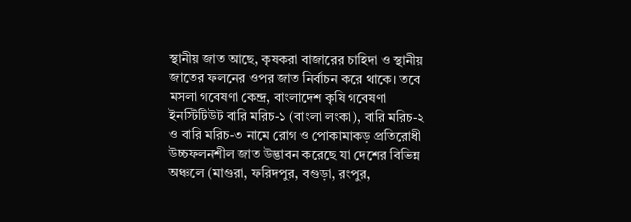স্থানীয় জাত আছে, কৃষকরা বাজারের চাহিদা ও স্থানীয় জাতের ফলনের ওপর জাত নির্বাচন করে থাকে। তবে মসলা গবেষণা কেন্দ্র, বাংলাদেশ কৃষি গবেষণা ইনস্টিটিউট বারি মরিচ-১ (বাংলা লংকা), বারি মরিচ-২ ও বারি মরিচ-৩ নামে রোগ ও পোকামাকড় প্রতিরোধী উচ্চফলনশীল জাত উদ্ভাবন করেছে যা দেশের বিভিন্ন অঞ্চলে (মাগুরা, ফরিদপুর, বগুড়া, রংপুর,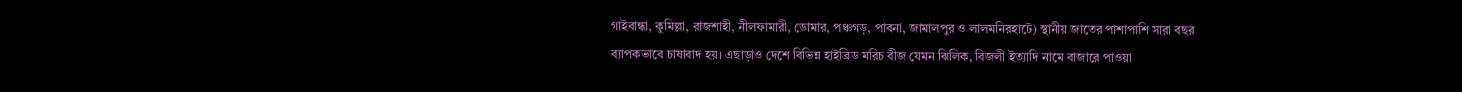গাইবান্ধা, কুমিল্লা, রাজশাহী, নীলফামারী, ডোমার, পঞ্চগড়, পাবনা, জামালপুর ও লালমনিরহাটে) স্থানীয় জাতের পাশাপাশি সারা বছর ব্যাপকভাবে চাষাবাদ হয়। এছাড়াও দেশে বিভিন্ন হাইব্রিড মরিচ বীজ যেমন ঝিলিক, বিজলী ইত্যাদি নামে বাজারে পাওয়া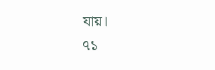যায়।
৭১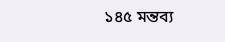১৪৫ মন্তব্য